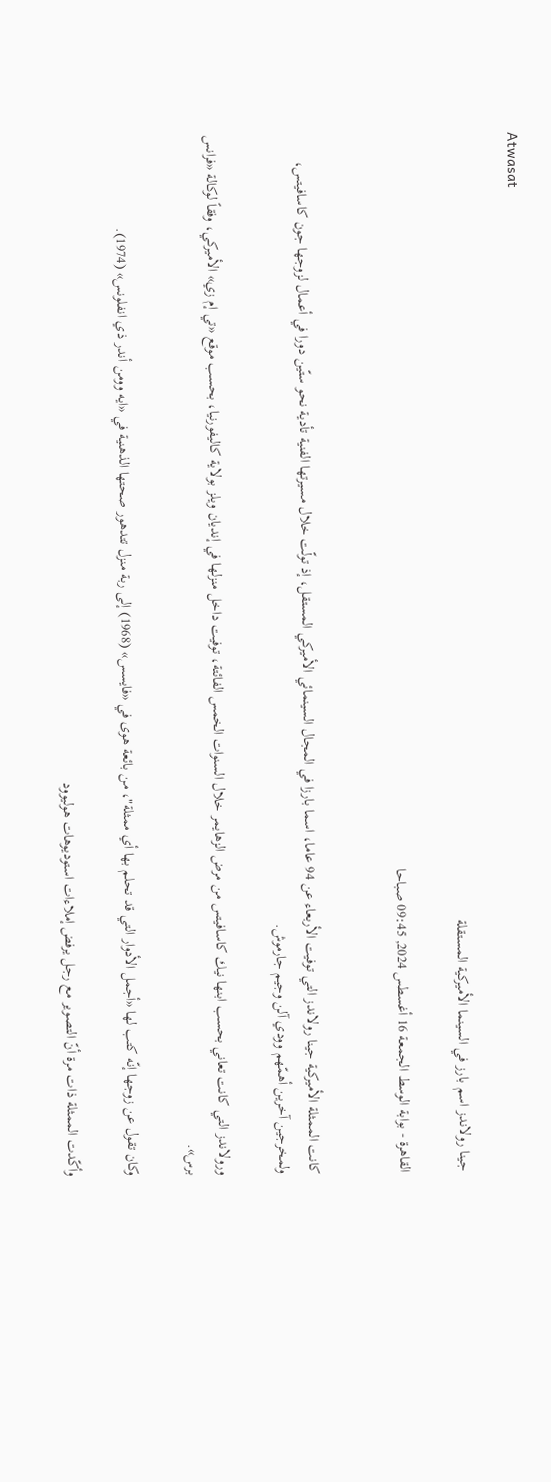Atwasat

جينا رولاندز اسم بارز في السينما الأميركية المستقلة

القاهرة - بوابة الوسط الجمعة 16 أغسطس 2024, 09:45 صباحا


كانت الممثلة الأميركية جينا رولاندز التي توفيت الأربعاء عن 94 عاما، اسما بارزا في المجال السينمائي الأميركي المستقل، إذ تولّت خلال مسيرتها الفنية تأدية نحو ستّين دورا في أعمال لزوجها جون كاسافيتس، ولمخرجين آخرين أهمّهم وودي آلن وجيم جارموش.

ورولاندز التي كانت تعاني بحسب ابنها نيك كاسافيتس من مرض الزهايمر خلال السنوات الخمس الفائتة، توفيت داخل منزلها في إنديان ويلز بولاية كاليفورنيا، بحسب موقع «تي إم زي» الأميركي، وفقاً لوكالة «فرانس برس».

وكان تقول عن زوجها إنّه كتب لها «أجمل الأدوار التي قد تحلم بها أي ممثلة"، من بائعة هوى في «فايسس» (1968) إلى ربة منزل تتدهور صحتها الذهنية في «ايه وومن أندر ذي انفلونس» (1974).

وأكّدت الممثلة ذات مرة أنّ التصوير مع رجل يرفض إملاءات استوديوهات هوليوود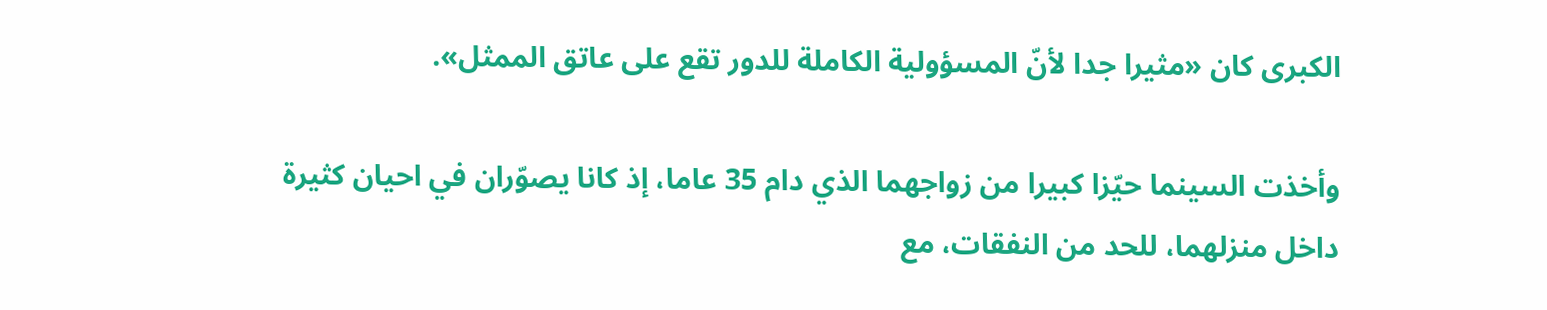الكبرى كان «مثيرا جدا لأنّ المسؤولية الكاملة للدور تقع على عاتق الممثل».

وأخذت السينما حيّزا كبيرا من زواجهما الذي دام 35 عاما، إذ كانا يصوّران في احيان كثيرة داخل منزلهما، للحد من النفقات، مع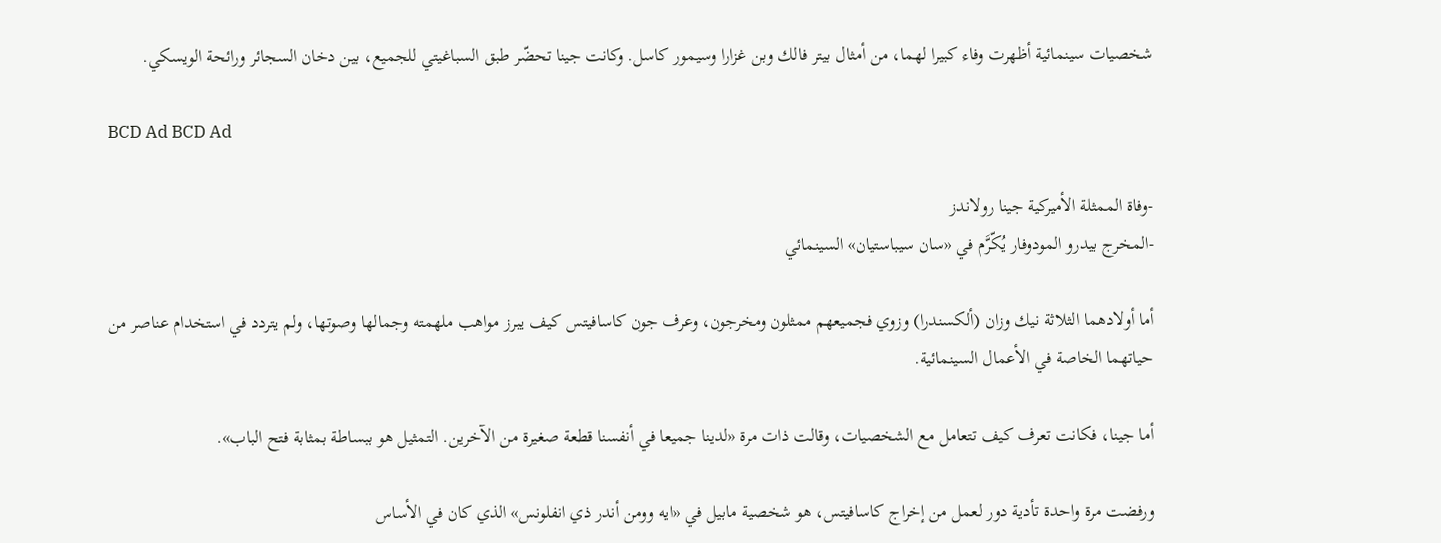شخصيات سينمائية أظهرت وفاء كبيرا لهما، من أمثال بيتر فالك وبن غزارا وسيمور كاسل. وكانت جينا تحضّر طبق السباغيتي للجميع، بين دخان السجائر ورائحة الويسكي.

BCD Ad BCD Ad

-وفاة الممثلة الأميركية جينا رولاندز
-المخرج بيدرو المودوفار يُكّرَّم في «سان سيباستيان» السينمائي

أما أولادهما الثلاثة نيك وزان (ألكسندرا) وزوي فجميعهم ممثلون ومخرجون، وعرف جون كاسافيتس كيف يبرز مواهب ملهمته وجمالها وصوتها، ولم يتردد في استخدام عناصر من حياتهما الخاصة في الأعمال السينمائية.

أما جينا، فكانت تعرف كيف تتعامل مع الشخصيات، وقالت ذات مرة «لدينا جميعا في أنفسنا قطعة صغيرة من الآخرين. التمثيل هو ببساطة بمثابة فتح الباب».

ورفضت مرة واحدة تأدية دور لعمل من إخراج كاسافيتس، هو شخصية مابيل في «ايه وومن أندر ذي انفلونس» الذي كان في الأساس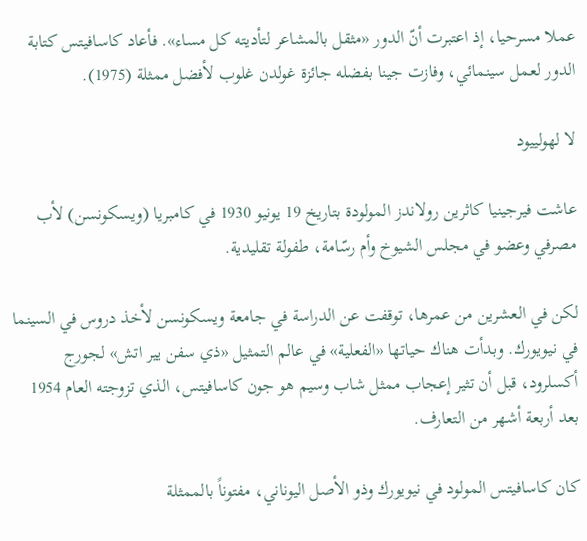عملا مسرحيا، إذ اعتبرت أنّ الدور «مثقل بالمشاعر لتأديته كل مساء». فأعاد كاسافيتس كتابة الدور لعمل سينمائي، وفازت جينا بفضله جائزة غولدن غلوب لأفضل ممثلة (1975).

لا لهولييود

عاشت فيرجينيا كاثرين رولاندز المولودة بتاريخ 19 يونيو 1930 في كامبريا (ويسكونسن) لأب مصرفي وعضو في مجلس الشيوخ وأم رسّامة، طفولة تقليدية.

لكن في العشرين من عمرها، توقفت عن الدراسة في جامعة ويسكونسن لأخذ دروس في السينما في نيويورك. وبدأت هناك حياتها «الفعلية» في عالم التمثيل «ذي سفن يير اتش» لجورج أكسلرود، قبل أن تثير إعجاب ممثل شاب وسيم هو جون كاسافيتس، الذي تزوجته العام 1954 بعد أربعة أشهر من التعارف.

كان كاسافيتس المولود في نيويورك وذو الأصل اليوناني، مفتوناً بالممثلة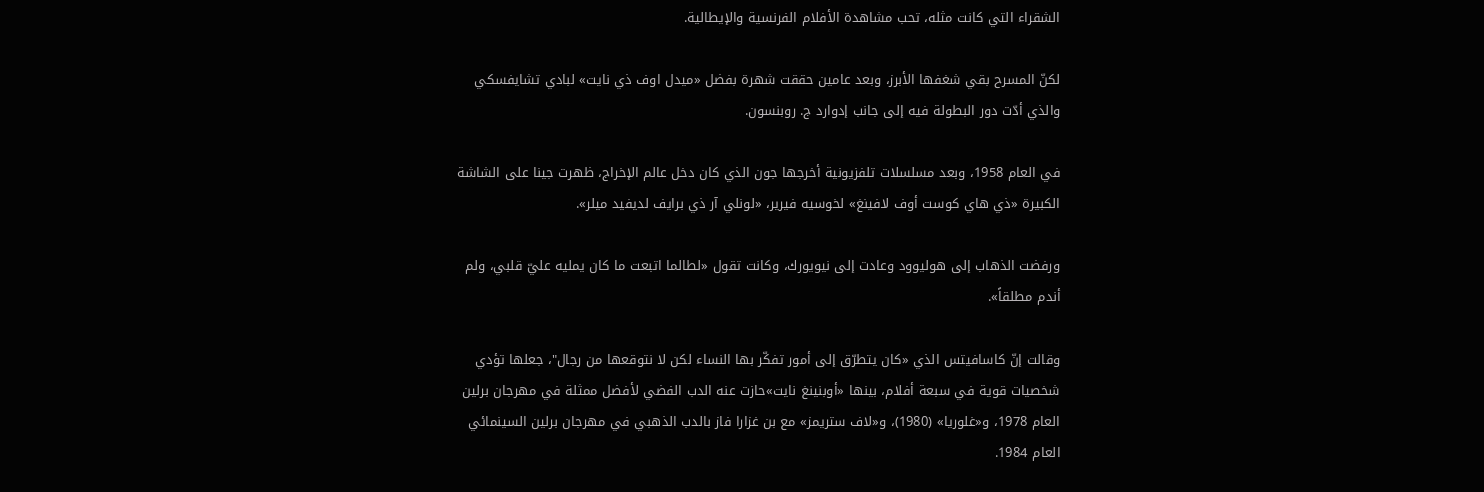الشقراء التي كانت مثله، تحب مشاهدة الأفلام الفرنسية والإيطالية.

لكنّ المسرح بقي شغفها الأبرز، وبعد عامين حققت شهرة بفضل «ميدل اوف ذي نايت» لبادي تشايفسكي والذي أدّت دور البطولة فيه إلى جانب إدوارد ج. روبنسون.

في العام 1958، وبعد مسلسلات تلفزيونية أخرجها جون الذي كان دخل عالم الإخراج، ظهرت جينا على الشاشة الكبيرة «ذي هاي كوست أوف لافينغ» لخوسيه فيرير، «لونلي آر ذي برايف لديفيد ميلر».

ورفضت الذهاب إلى هوليوود وعادت إلى نيويورك، وكانت تقول «لطالما اتبعت ما كان يمليه عليّ قلبي، ولم أندم مطلقاً».

وقالت إنّ كاسافيتس الذي «كان يتطرّق إلى أمور تفكّر بها النساء لكن لا نتوقعها من رجال"، جعلها تؤدي شخصيات قوية في سبعة أفلام، بينها «أوبنينغ نايت»حازت عنه الدب الفضي لأفضل ممثلة في مهرجان برلين العام 1978، و«غلوريا» (1980)، و«لاف ستريمز» مع بن غزارا فاز بالدب الذهبي في مهرجان برلين السينمائي العام 1984.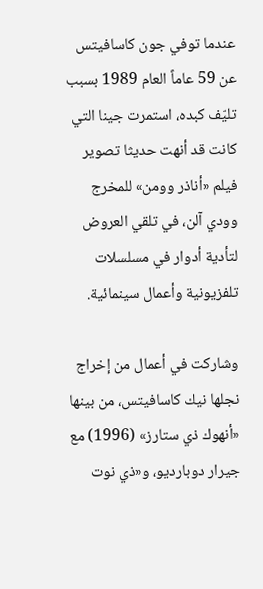عندما توفي جون كاسافيتس عن 59 عاماً العام 1989 بسبب تليّف كبده، استمرت جينا التي كانت قد أنهت حديثا تصوير فيلم «أناذر وومن» للمخرج وودي آلن، في تلقي العروض لتأدية أدوار في مسلسلات تلفزيونية وأعمال سينمائية.

وشاركت في أعمال من إخراج نجلها نيك كاسافيتس، من بينها «أنهوك ذي ستارز» (1996) مع جيرار دوبارديو، و«ذي نوت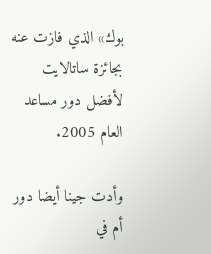بوك» الذي فازت عنه بجائزة ساتالايت لأفضل دور مساعد العام 2005.

وأدت جينا أيضا دور أم في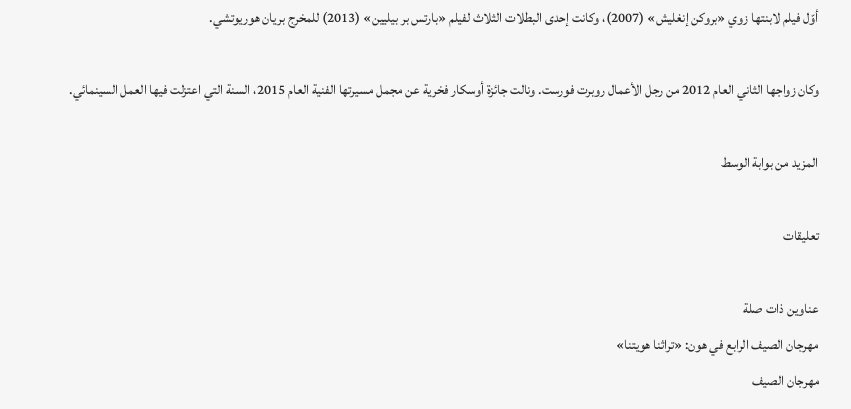أوّل فيلم لابنتها زوي «بروكن إنغليش» (2007)، وكانت إحدى البطلات الثلاث لفيلم «بارتس بر بيليين» (2013) للمخرج بريان هوريوتشي.

وكان زواجها الثاني العام 2012 من رجل الأعمال روبرت فورست. ونالت جائزة أوسكار فخرية عن مجمل مسيرتها الفنية العام 2015، السنة التي اعتزلت فيها العمل السينمائي.

المزيد من بوابة الوسط

تعليقات

عناوين ذات صلة
مهرجان الصيف الرابع في هون: «تراثنا هويتنا»
مهرجان الصيف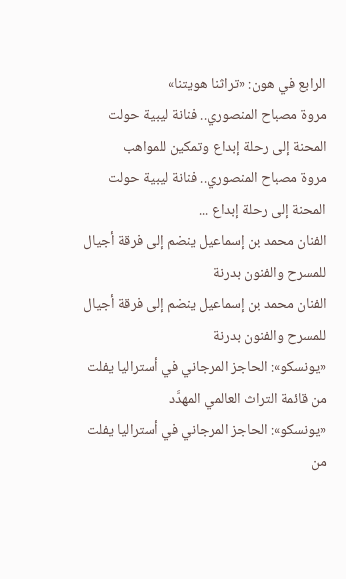الرابع في هون: «تراثنا هويتنا»
مروة مصباح المنصوري.. فنانة ليبية حولت المحنة إلى رحلة إبداع وتمكين للمواهب
مروة مصباح المنصوري.. فنانة ليبية حولت المحنة إلى رحلة إبداع ...
الفنان محمد بن إسماعيل ينضم إلى فرقة أجيال للمسرح والفنون بدرنة
الفنان محمد بن إسماعيل ينضم إلى فرقة أجيال للمسرح والفنون بدرنة
«يونسكو»: الحاجز المرجاني في أستراليا يفلت من قائمة التراث العالمي المهدَّد
«يونسكو»: الحاجز المرجاني في أستراليا يفلت من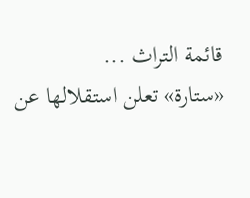قائمة التراث ...
«ستارة» تعلن استقلالها عن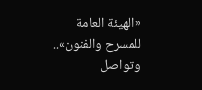«الهيئة العامة للمسرح والفنون».. وتواصل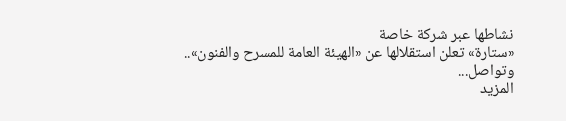نشاطها عبر شركة خاصة
«ستارة» تعلن استقلالها عن «الهيئة العامة للمسرح والفنون».. وتواصل...
المزيد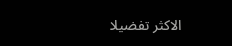الاكثر تفضيلا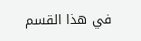في هذا القسم